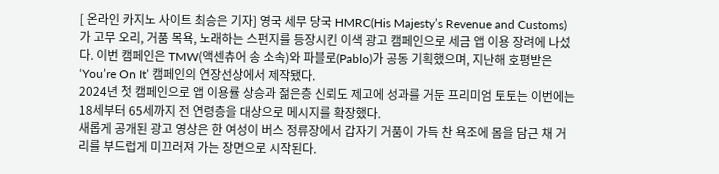[ 온라인 카지노 사이트 최승은 기자] 영국 세무 당국 HMRC(His Majesty’s Revenue and Customs)가 고무 오리, 거품 목욕, 노래하는 스펀지를 등장시킨 이색 광고 캠페인으로 세금 앱 이용 장려에 나섰다. 이번 캠페인은 TMW(액센츄어 송 소속)와 파블로(Pablo)가 공동 기획했으며, 지난해 호평받은 ‘You’re On It’ 캠페인의 연장선상에서 제작됐다.
2024년 첫 캠페인으로 앱 이용률 상승과 젊은층 신뢰도 제고에 성과를 거둔 프리미엄 토토는 이번에는 18세부터 65세까지 전 연령층을 대상으로 메시지를 확장했다.
새롭게 공개된 광고 영상은 한 여성이 버스 정류장에서 갑자기 거품이 가득 찬 욕조에 몸을 담근 채 거리를 부드럽게 미끄러져 가는 장면으로 시작된다.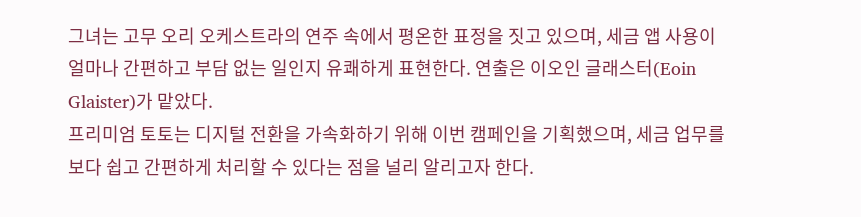그녀는 고무 오리 오케스트라의 연주 속에서 평온한 표정을 짓고 있으며, 세금 앱 사용이 얼마나 간편하고 부담 없는 일인지 유쾌하게 표현한다. 연출은 이오인 글래스터(Eoin Glaister)가 맡았다.
프리미엄 토토는 디지털 전환을 가속화하기 위해 이번 캠페인을 기획했으며, 세금 업무를 보다 쉽고 간편하게 처리할 수 있다는 점을 널리 알리고자 한다.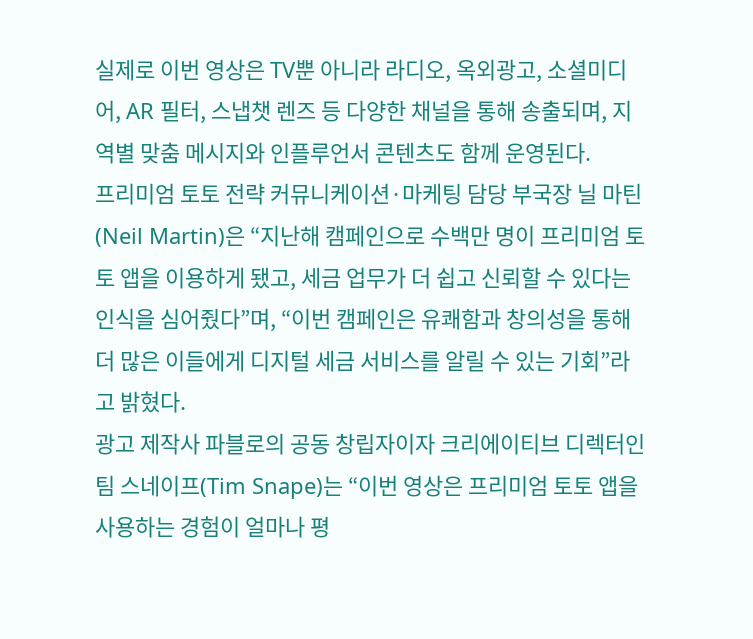실제로 이번 영상은 TV뿐 아니라 라디오, 옥외광고, 소셜미디어, AR 필터, 스냅챗 렌즈 등 다양한 채널을 통해 송출되며, 지역별 맞춤 메시지와 인플루언서 콘텐츠도 함께 운영된다.
프리미엄 토토 전략 커뮤니케이션·마케팅 담당 부국장 닐 마틴(Neil Martin)은 “지난해 캠페인으로 수백만 명이 프리미엄 토토 앱을 이용하게 됐고, 세금 업무가 더 쉽고 신뢰할 수 있다는 인식을 심어줬다”며, “이번 캠페인은 유쾌함과 창의성을 통해 더 많은 이들에게 디지털 세금 서비스를 알릴 수 있는 기회”라고 밝혔다.
광고 제작사 파블로의 공동 창립자이자 크리에이티브 디렉터인 팀 스네이프(Tim Snape)는 “이번 영상은 프리미엄 토토 앱을 사용하는 경험이 얼마나 평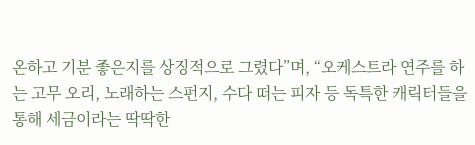온하고 기분 좋은지를 상징적으로 그렸다”며, “오케스트라 연주를 하는 고무 오리, 노래하는 스펀지, 수다 떠는 피자 등 독특한 캐릭터들을 통해 세금이라는 딱딱한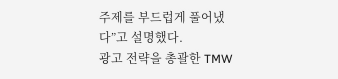주제를 부드럽게 풀어냈다”고 설명했다.
광고 전략을 총괄한 TMW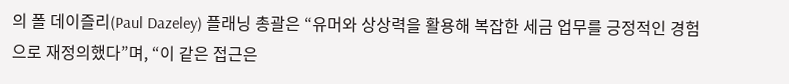의 폴 데이즐리(Paul Dazeley) 플래닝 총괄은 “유머와 상상력을 활용해 복잡한 세금 업무를 긍정적인 경험으로 재정의했다”며, “이 같은 접근은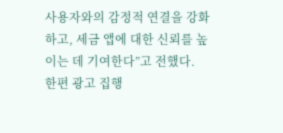사용자와의 감정적 연결을 강화하고, 세금 앱에 대한 신뢰를 높이는 데 기여한다”고 전했다.
한편 광고 집행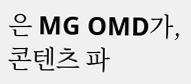은 MG OMD가, 콘텐츠 파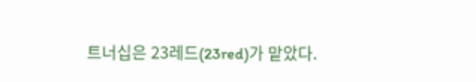트너십은 23레드(23red)가 맡았다.